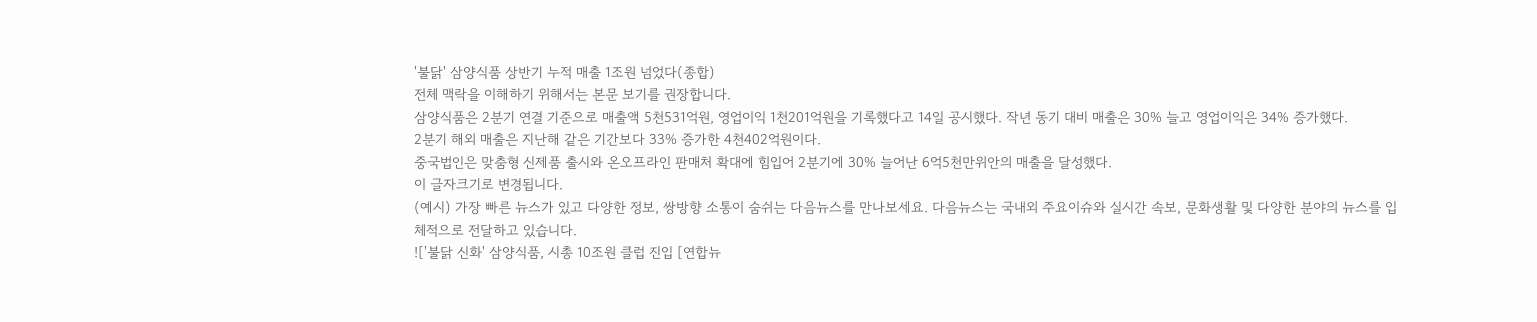'불닭' 삼양식품 상반기 누적 매출 1조원 넘었다(종합)
전체 맥락을 이해하기 위해서는 본문 보기를 권장합니다.
삼양식품은 2분기 연결 기준으로 매출액 5천531억원, 영업이익 1천201억원을 기록했다고 14일 공시했다. 작년 동기 대비 매출은 30% 늘고 영업이익은 34% 증가했다.
2분기 해외 매출은 지난해 같은 기간보다 33% 증가한 4천402억원이다.
중국법인은 맞춤형 신제품 출시와 온오프라인 판매처 확대에 힘입어 2분기에 30% 늘어난 6억5천만위안의 매출을 달성했다.
이 글자크기로 변경됩니다.
(예시) 가장 빠른 뉴스가 있고 다양한 정보, 쌍방향 소통이 숨쉬는 다음뉴스를 만나보세요. 다음뉴스는 국내외 주요이슈와 실시간 속보, 문화생활 및 다양한 분야의 뉴스를 입체적으로 전달하고 있습니다.
!['불닭 신화' 삼양식품, 시총 10조원 클럽 진입 [연합뉴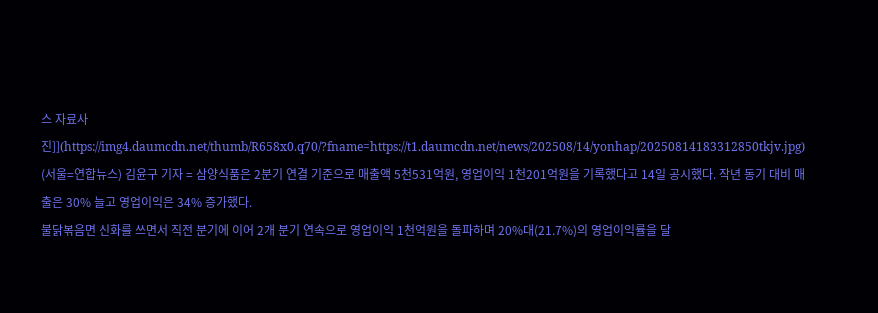스 자료사진]](https://img4.daumcdn.net/thumb/R658x0.q70/?fname=https://t1.daumcdn.net/news/202508/14/yonhap/20250814183312850tkjv.jpg)
(서울=연합뉴스) 김윤구 기자 = 삼양식품은 2분기 연결 기준으로 매출액 5천531억원, 영업이익 1천201억원을 기록했다고 14일 공시했다. 작년 동기 대비 매출은 30% 늘고 영업이익은 34% 증가했다.
불닭볶음면 신화를 쓰면서 직전 분기에 이어 2개 분기 연속으로 영업이익 1천억원을 돌파하며 20%대(21.7%)의 영업이익률을 달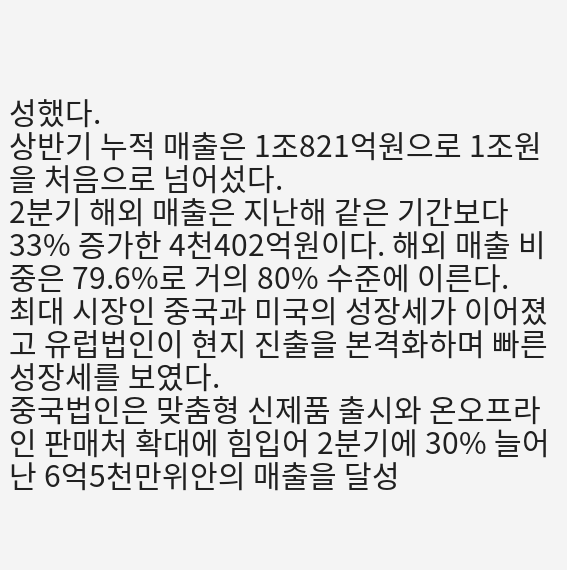성했다.
상반기 누적 매출은 1조821억원으로 1조원을 처음으로 넘어섰다.
2분기 해외 매출은 지난해 같은 기간보다 33% 증가한 4천402억원이다. 해외 매출 비중은 79.6%로 거의 80% 수준에 이른다.
최대 시장인 중국과 미국의 성장세가 이어졌고 유럽법인이 현지 진출을 본격화하며 빠른 성장세를 보였다.
중국법인은 맞춤형 신제품 출시와 온오프라인 판매처 확대에 힘입어 2분기에 30% 늘어난 6억5천만위안의 매출을 달성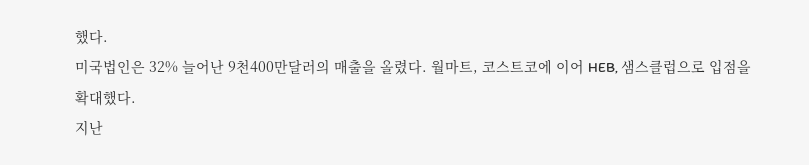했다.
미국법인은 32% 늘어난 9천400만달러의 매출을 올렸다. 월마트, 코스트코에 이어 HEB, 샘스클럽으로 입점을 확대했다.
지난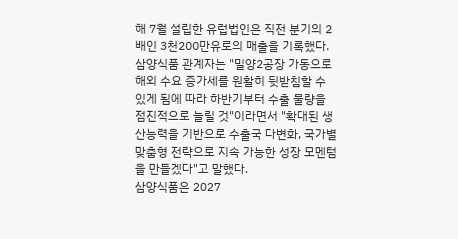해 7월 설립한 유럽법인은 직전 분기의 2배인 3천200만유로의 매출을 기록했다.
삼양식품 관계자는 "밀양2공장 가동으로 해외 수요 증가세를 원활히 뒷받침할 수 있게 됨에 따라 하반기부터 수출 물량을 점진적으로 늘릴 것"이라면서 "확대된 생산능력을 기반으로 수출국 다변화, 국가별 맞춤형 전략으로 지속 가능한 성장 모멘텀을 만들겠다"고 말했다.
삼양식품은 2027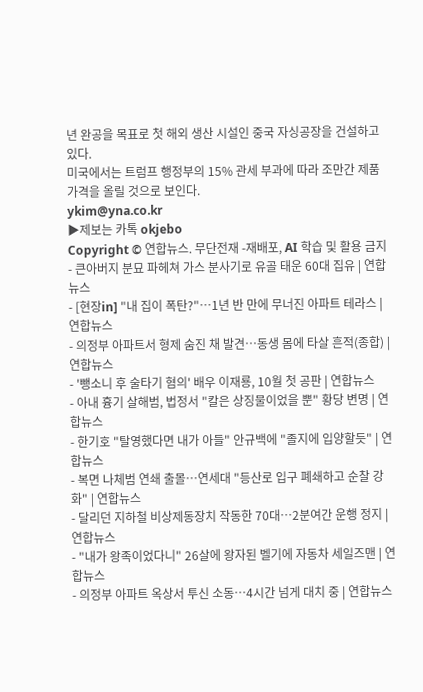년 완공을 목표로 첫 해외 생산 시설인 중국 자싱공장을 건설하고 있다.
미국에서는 트럼프 행정부의 15% 관세 부과에 따라 조만간 제품 가격을 올릴 것으로 보인다.
ykim@yna.co.kr
▶제보는 카톡 okjebo
Copyright © 연합뉴스. 무단전재 -재배포, AI 학습 및 활용 금지
- 큰아버지 분묘 파헤쳐 가스 분사기로 유골 태운 60대 집유 | 연합뉴스
- [현장in] "내 집이 폭탄?"…1년 반 만에 무너진 아파트 테라스 | 연합뉴스
- 의정부 아파트서 형제 숨진 채 발견…동생 몸에 타살 흔적(종합) | 연합뉴스
- '뺑소니 후 술타기 혐의' 배우 이재룡, 10월 첫 공판 | 연합뉴스
- 아내 흉기 살해범, 법정서 "칼은 상징물이었을 뿐" 황당 변명 | 연합뉴스
- 한기호 "탈영했다면 내가 아들" 안규백에 "졸지에 입양할듯" | 연합뉴스
- 복면 나체범 연쇄 출몰…연세대 "등산로 입구 폐쇄하고 순찰 강화" | 연합뉴스
- 달리던 지하철 비상제동장치 작동한 70대…2분여간 운행 정지 | 연합뉴스
- "내가 왕족이었다니" 26살에 왕자된 벨기에 자동차 세일즈맨 | 연합뉴스
- 의정부 아파트 옥상서 투신 소동…4시간 넘게 대치 중 | 연합뉴스